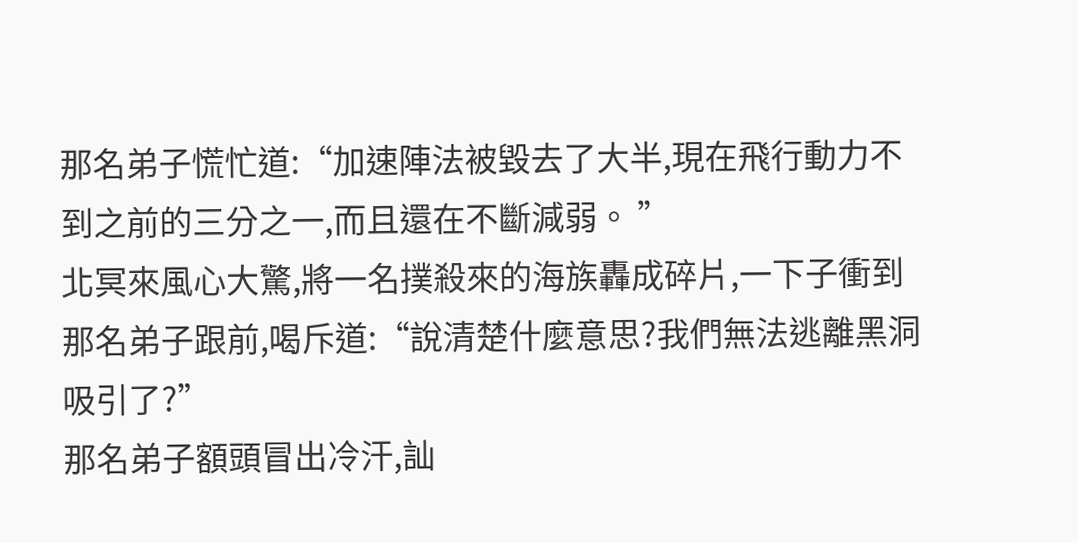那名弟子慌忙道:“加速陣法被毀去了大半,現在飛行動力不到之前的三分之一,而且還在不斷減弱。 ”
北冥來風心大驚,將一名撲殺來的海族轟成碎片,一下子衝到那名弟子跟前,喝斥道:“說清楚什麼意思?我們無法逃離黑洞吸引了?”
那名弟子額頭冒出冷汗,訕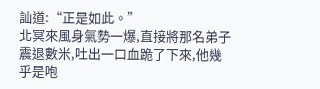訕道:“正是如此。”
北冥來風身氣勢一爆,直接將那名弟子震退數米,吐出一口血跪了下來,他幾乎是咆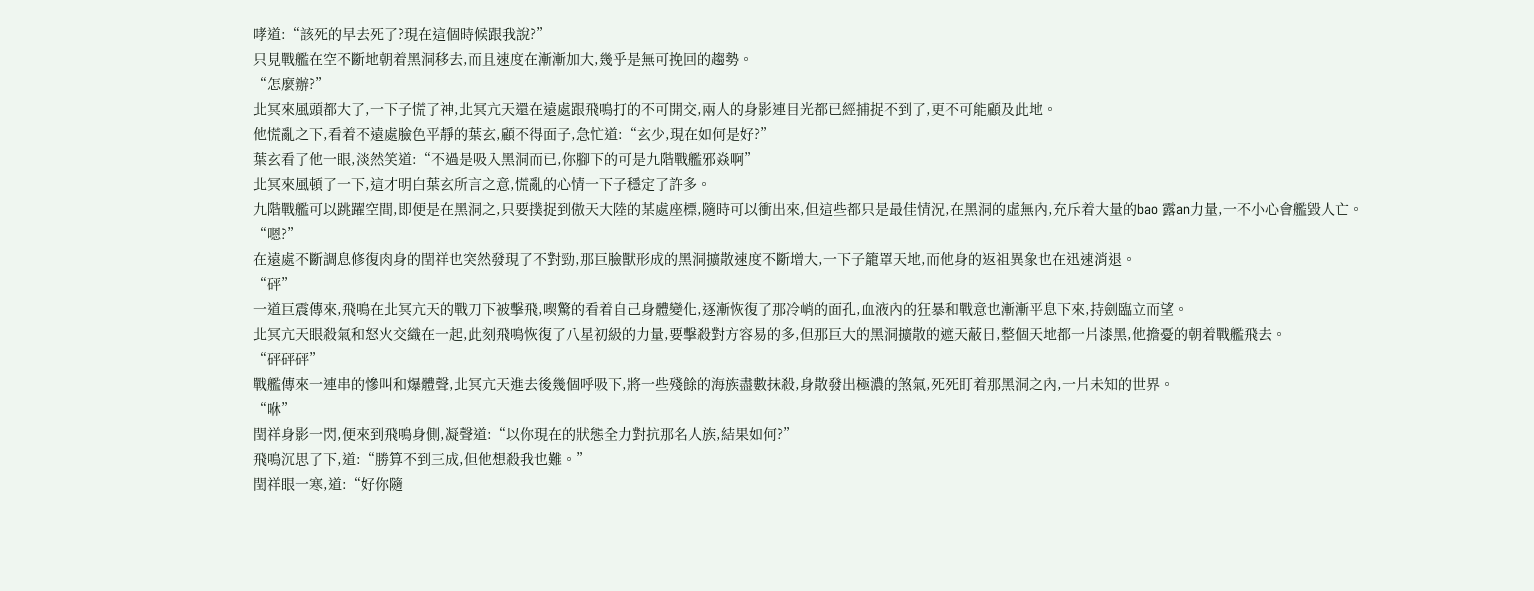哮道:“該死的早去死了?現在這個時候跟我說?”
只見戰艦在空不斷地朝着黑洞移去,而且速度在漸漸加大,幾乎是無可挽回的趨勢。
“怎麼辦?”
北冥來風頭都大了,一下子慌了神,北冥亢天還在遠處跟飛鳴打的不可開交,兩人的身影連目光都已經捕捉不到了,更不可能顧及此地。
他慌亂之下,看着不遠處臉色平靜的葉玄,顧不得面子,急忙道:“玄少,現在如何是好?”
葉玄看了他一眼,淡然笑道:“不過是吸入黑洞而已,你腳下的可是九階戰艦邪焱啊”
北冥來風頓了一下,這才明白葉玄所言之意,慌亂的心情一下子穩定了許多。
九階戰艦可以跳躍空間,即便是在黑洞之,只要撲捉到傲天大陸的某處座標,隨時可以衝出來,但這些都只是最佳情況,在黑洞的虛無內,充斥着大量的bao 露an力量,一不小心會艦毀人亡。
“嗯?”
在遠處不斷調息修復肉身的閏祥也突然發現了不對勁,那巨臉獸形成的黑洞擴散速度不斷增大,一下子籠罩天地,而他身的返祖異象也在迅速消退。
“砰”
一道巨震傳來,飛鳴在北冥亢天的戰刀下被擊飛,喫驚的看着自己身體變化,逐漸恢復了那冷峭的面孔,血液內的狂暴和戰意也漸漸平息下來,持劍臨立而望。
北冥亢天眼殺氣和怒火交織在一起,此刻飛鳴恢復了八星初級的力量,要擊殺對方容易的多,但那巨大的黑洞擴散的遮天蔽日,整個天地都一片漆黑,他擔憂的朝着戰艦飛去。
“砰砰砰”
戰艦傳來一連串的慘叫和爆體聲,北冥亢天進去後幾個呼吸下,將一些殘餘的海族盡數抹殺,身散發出極濃的煞氣,死死盯着那黑洞之內,一片未知的世界。
“咻”
閏祥身影一閃,便來到飛鳴身側,凝聲道:“以你現在的狀態全力對抗那名人族,結果如何?”
飛鳴沉思了下,道:“勝算不到三成,但他想殺我也難。”
閏祥眼一寒,道:“好你隨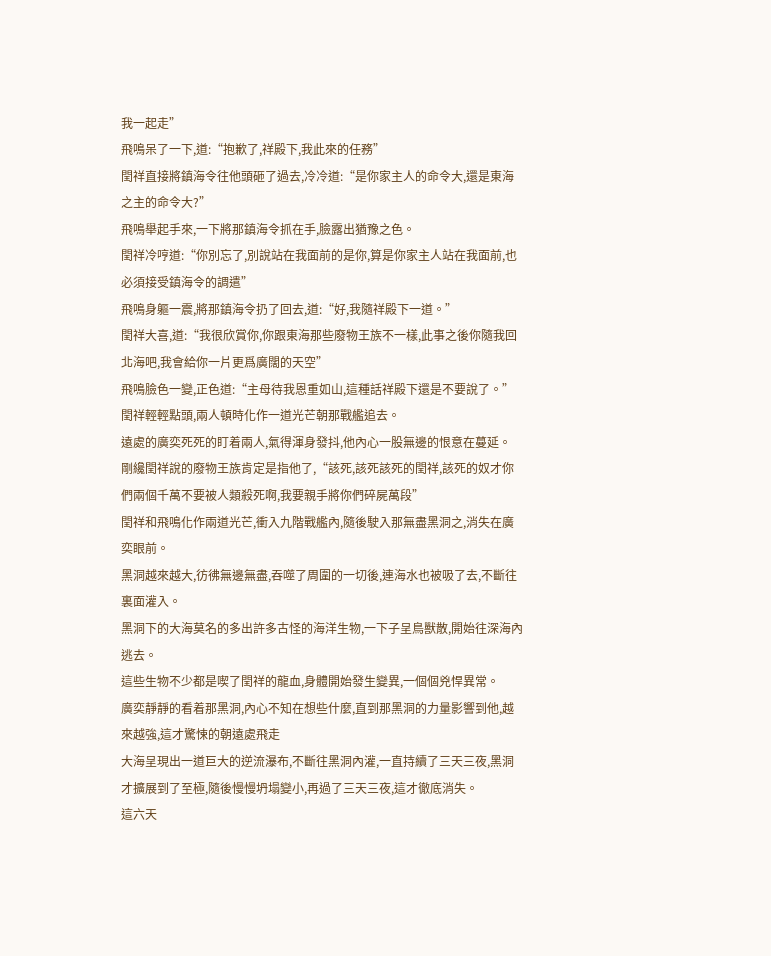我一起走”
飛鳴呆了一下,道:“抱歉了,祥殿下,我此來的任務”
閏祥直接將鎮海令往他頭砸了過去,冷冷道:“是你家主人的命令大,還是東海之主的命令大?”
飛鳴舉起手來,一下將那鎮海令抓在手,臉露出猶豫之色。
閏祥冷哼道:“你別忘了,別說站在我面前的是你,算是你家主人站在我面前,也必須接受鎮海令的調遣”
飛鳴身軀一震,將那鎮海令扔了回去,道:“好,我隨祥殿下一道。”
閏祥大喜,道:“我很欣賞你,你跟東海那些廢物王族不一樣,此事之後你隨我回北海吧,我會給你一片更爲廣闊的天空”
飛鳴臉色一變,正色道:“主母待我恩重如山,這種話祥殿下還是不要說了。”
閏祥輕輕點頭,兩人頓時化作一道光芒朝那戰艦追去。
遠處的廣奕死死的盯着兩人,氣得渾身發抖,他內心一股無邊的恨意在蔓延。
剛纔閏祥說的廢物王族肯定是指他了,“該死,該死該死的閏祥,該死的奴才你們兩個千萬不要被人類殺死啊,我要親手將你們碎屍萬段”
閏祥和飛鳴化作兩道光芒,衝入九階戰艦內,隨後駛入那無盡黑洞之,消失在廣奕眼前。
黑洞越來越大,彷彿無邊無盡,吞噬了周圍的一切後,連海水也被吸了去,不斷往裏面灌入。
黑洞下的大海莫名的多出許多古怪的海洋生物,一下子呈鳥獸散,開始往深海內逃去。
這些生物不少都是喫了閏祥的龍血,身體開始發生變異,一個個兇悍異常。
廣奕靜靜的看着那黑洞,內心不知在想些什麼,直到那黑洞的力量影響到他,越來越強,這才驚悚的朝遠處飛走
大海呈現出一道巨大的逆流瀑布,不斷往黑洞內灌,一直持續了三天三夜,黑洞才擴展到了至極,隨後慢慢坍塌變小,再過了三天三夜,這才徹底消失。
這六天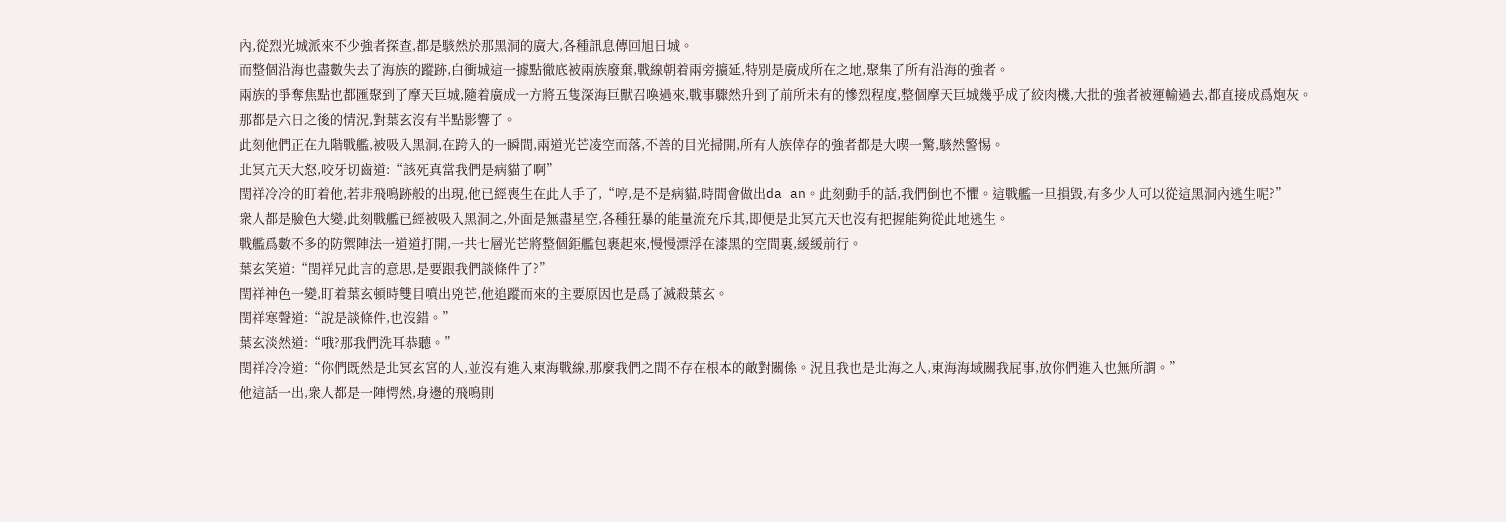內,從烈光城派來不少強者探查,都是駭然於那黑洞的廣大,各種訊息傳回旭日城。
而整個沿海也盡數失去了海族的蹤跡,白衝城這一據點徹底被兩族廢棄,戰線朝着兩旁擴延,特別是廣成所在之地,聚集了所有沿海的強者。
兩族的爭奪焦點也都匯聚到了摩天巨城,隨着廣成一方將五隻深海巨獸召喚過來,戰事驟然升到了前所未有的慘烈程度,整個摩天巨城幾乎成了絞肉機,大批的強者被運輸過去,都直接成爲炮灰。
那都是六日之後的情況,對葉玄沒有半點影響了。
此刻他們正在九階戰艦,被吸入黑洞,在跨入的一瞬間,兩道光芒凌空而落,不善的目光掃開,所有人族倖存的強者都是大喫一驚,駭然警惕。
北冥亢天大怒,咬牙切齒道:“該死真當我們是病貓了啊”
閏祥冷冷的盯着他,若非飛鳴跡般的出現,他已經喪生在此人手了,“哼,是不是病貓,時間會做出da an。此刻動手的話,我們倒也不懼。這戰艦一旦損毀,有多少人可以從這黑洞內逃生呢?”
衆人都是臉色大變,此刻戰艦已經被吸入黑洞之,外面是無盡星空,各種狂暴的能量流充斥其,即便是北冥亢天也沒有把握能夠從此地逃生。
戰艦爲數不多的防禦陣法一道道打開,一共七層光芒將整個鉅艦包裹起來,慢慢漂浮在漆黑的空間裏,緩緩前行。
葉玄笑道:“閏祥兄此言的意思,是要跟我們談條件了?”
閏祥神色一變,盯着葉玄頓時雙目噴出兇芒,他追蹤而來的主要原因也是爲了滅殺葉玄。
閏祥寒聲道:“說是談條件,也沒錯。”
葉玄淡然道:“哦?那我們洗耳恭聽。”
閏祥冷冷道:“你們既然是北冥玄宮的人,並沒有進入東海戰線,那麼我們之間不存在根本的敵對關係。況且我也是北海之人,東海海域關我屁事,放你們進入也無所謂。”
他這話一出,衆人都是一陣愕然,身邊的飛鳴則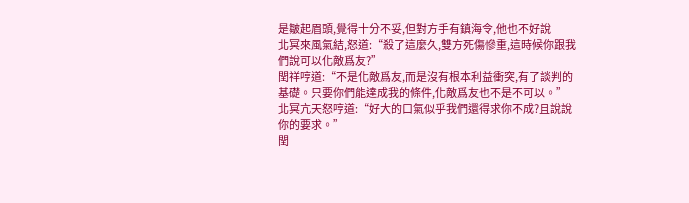是皺起眉頭,覺得十分不妥,但對方手有鎮海令,他也不好說
北冥來風氣結,怒道:“殺了這麼久,雙方死傷慘重,這時候你跟我們說可以化敵爲友?”
閏祥哼道:“不是化敵爲友,而是沒有根本利益衝突,有了談判的基礎。只要你們能達成我的條件,化敵爲友也不是不可以。”
北冥亢天怒哼道:“好大的口氣似乎我們還得求你不成?且說說你的要求。”
閏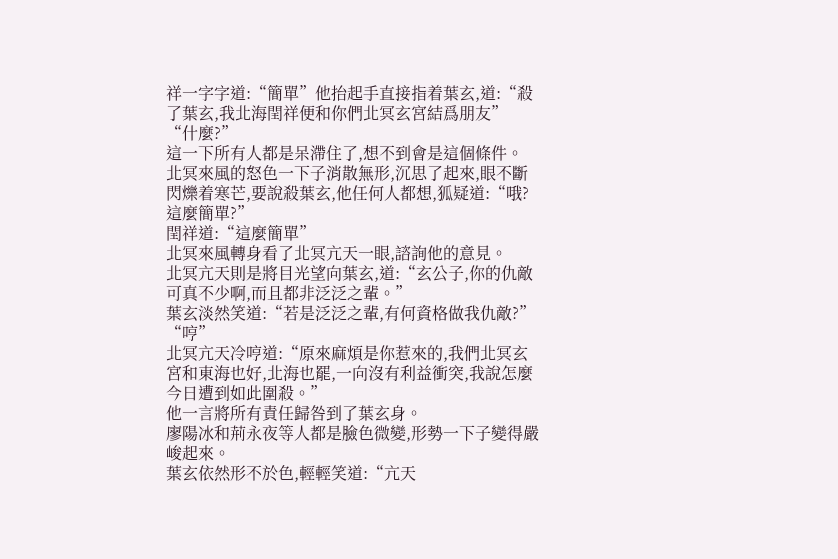祥一字字道:“簡單”他抬起手直接指着葉玄,道:“殺了葉玄,我北海閏祥便和你們北冥玄宮結爲朋友”
“什麼?”
這一下所有人都是呆滯住了,想不到會是這個條件。
北冥來風的怒色一下子消散無形,沉思了起來,眼不斷閃爍着寒芒,要說殺葉玄,他任何人都想,狐疑道:“哦?這麼簡單?”
閏祥道:“這麼簡單”
北冥來風轉身看了北冥亢天一眼,諮詢他的意見。
北冥亢天則是將目光望向葉玄,道:“玄公子,你的仇敵可真不少啊,而且都非泛泛之輩。”
葉玄淡然笑道:“若是泛泛之輩,有何資格做我仇敵?”
“哼”
北冥亢天冷哼道:“原來麻煩是你惹來的,我們北冥玄宮和東海也好,北海也罷,一向沒有利益衝突,我說怎麼今日遭到如此圍殺。”
他一言將所有責任歸咎到了葉玄身。
廖陽冰和荊永夜等人都是臉色微變,形勢一下子變得嚴峻起來。
葉玄依然形不於色,輕輕笑道:“亢天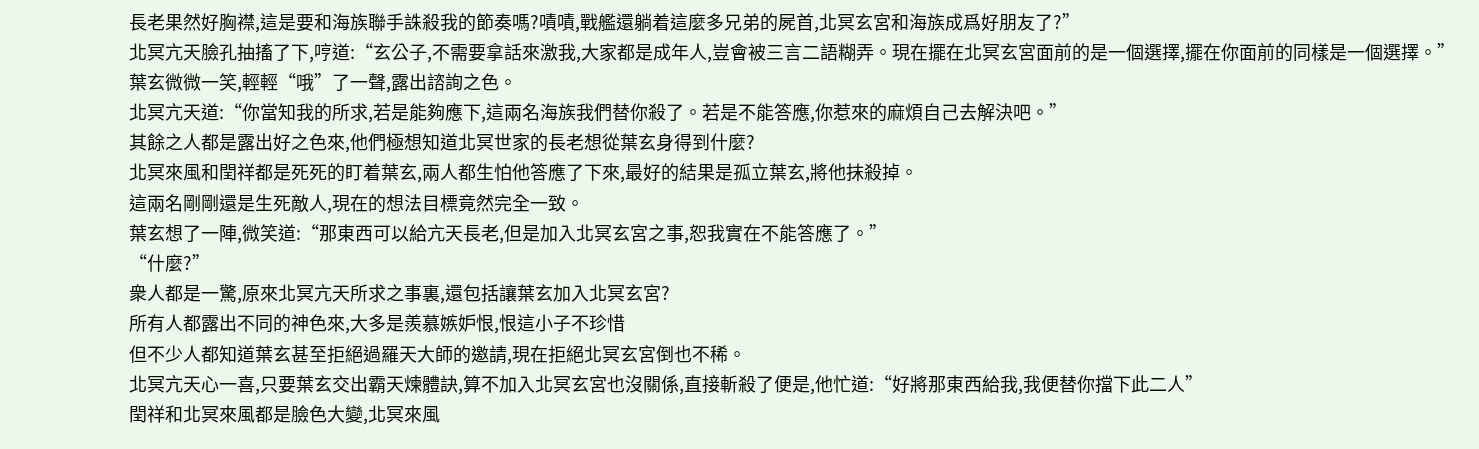長老果然好胸襟,這是要和海族聯手誅殺我的節奏嗎?嘖嘖,戰艦還躺着這麼多兄弟的屍首,北冥玄宮和海族成爲好朋友了?”
北冥亢天臉孔抽搐了下,哼道:“玄公子,不需要拿話來激我,大家都是成年人,豈會被三言二語糊弄。現在擺在北冥玄宮面前的是一個選擇,擺在你面前的同樣是一個選擇。”
葉玄微微一笑,輕輕“哦”了一聲,露出諮詢之色。
北冥亢天道:“你當知我的所求,若是能夠應下,這兩名海族我們替你殺了。若是不能答應,你惹來的麻煩自己去解決吧。”
其餘之人都是露出好之色來,他們極想知道北冥世家的長老想從葉玄身得到什麼?
北冥來風和閏祥都是死死的盯着葉玄,兩人都生怕他答應了下來,最好的結果是孤立葉玄,將他抹殺掉。
這兩名剛剛還是生死敵人,現在的想法目標竟然完全一致。
葉玄想了一陣,微笑道:“那東西可以給亢天長老,但是加入北冥玄宮之事,恕我實在不能答應了。”
“什麼?”
衆人都是一驚,原來北冥亢天所求之事裏,還包括讓葉玄加入北冥玄宮?
所有人都露出不同的神色來,大多是羨慕嫉妒恨,恨這小子不珍惜
但不少人都知道葉玄甚至拒絕過羅天大師的邀請,現在拒絕北冥玄宮倒也不稀。
北冥亢天心一喜,只要葉玄交出霸天煉體訣,算不加入北冥玄宮也沒關係,直接斬殺了便是,他忙道:“好將那東西給我,我便替你擋下此二人”
閏祥和北冥來風都是臉色大變,北冥來風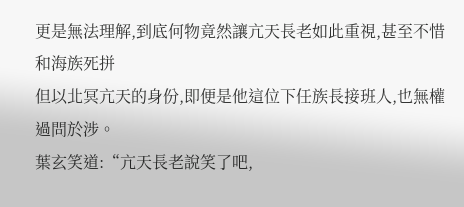更是無法理解,到底何物竟然讓亢天長老如此重視,甚至不惜和海族死拼
但以北冥亢天的身份,即便是他這位下任族長接班人,也無權過問於涉。
葉玄笑道:“亢天長老說笑了吧,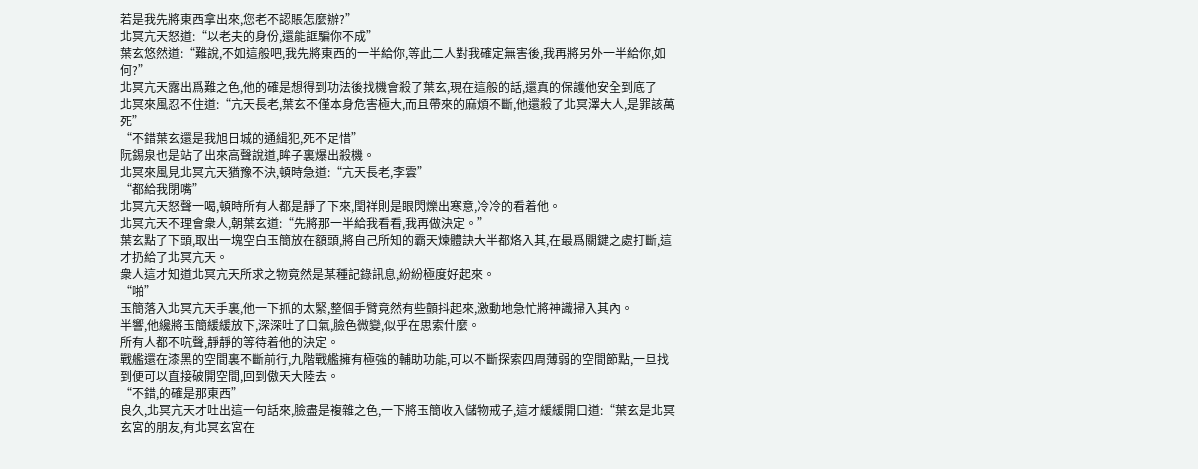若是我先將東西拿出來,您老不認賬怎麼辦?”
北冥亢天怒道:“以老夫的身份,還能誆騙你不成”
葉玄悠然道:“難說,不如這般吧,我先將東西的一半給你,等此二人對我確定無害後,我再將另外一半給你,如何?”
北冥亢天露出爲難之色,他的確是想得到功法後找機會殺了葉玄,現在這般的話,還真的保護他安全到底了
北冥來風忍不住道:“亢天長老,葉玄不僅本身危害極大,而且帶來的麻煩不斷,他還殺了北冥澤大人,是罪該萬死”
“不錯葉玄還是我旭日城的通緝犯,死不足惜”
阮錫泉也是站了出來高聲說道,眸子裏爆出殺機。
北冥來風見北冥亢天猶豫不決,頓時急道:“亢天長老,李雲”
“都給我閉嘴”
北冥亢天怒聲一喝,頓時所有人都是靜了下來,閏祥則是眼閃爍出寒意,冷冷的看着他。
北冥亢天不理會衆人,朝葉玄道:“先將那一半給我看看,我再做決定。”
葉玄點了下頭,取出一塊空白玉簡放在額頭,將自己所知的霸天煉體訣大半都烙入其,在最爲關鍵之處打斷,這才扔給了北冥亢天。
衆人這才知道北冥亢天所求之物竟然是某種記錄訊息,紛紛極度好起來。
“啪”
玉簡落入北冥亢天手裏,他一下抓的太緊,整個手臂竟然有些顫抖起來,激動地急忙將神識掃入其內。
半響,他纔將玉簡緩緩放下,深深吐了口氣,臉色微變,似乎在思索什麼。
所有人都不吭聲,靜靜的等待着他的決定。
戰艦還在漆黑的空間裏不斷前行,九階戰艦擁有極強的輔助功能,可以不斷探索四周薄弱的空間節點,一旦找到便可以直接破開空間,回到傲天大陸去。
“不錯,的確是那東西”
良久,北冥亢天才吐出這一句話來,臉盡是複雜之色,一下將玉簡收入儲物戒子,這才緩緩開口道:“葉玄是北冥玄宮的朋友,有北冥玄宮在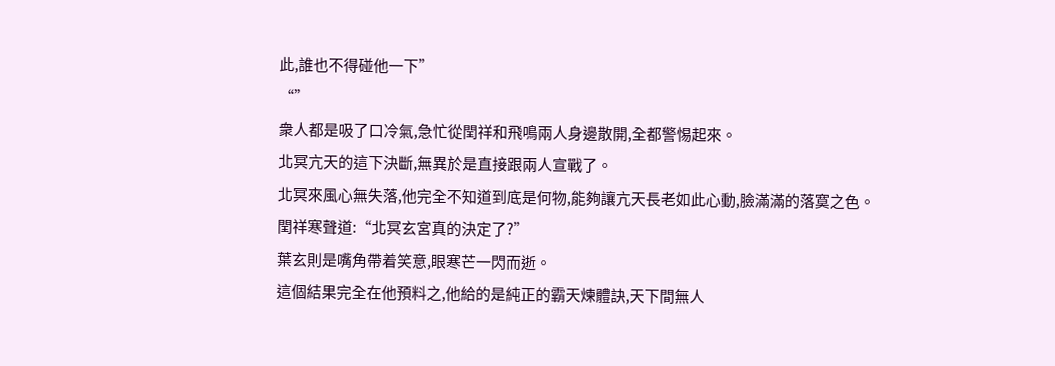此,誰也不得碰他一下”
“”
衆人都是吸了口冷氣,急忙從閏祥和飛鳴兩人身邊散開,全都警惕起來。
北冥亢天的這下決斷,無異於是直接跟兩人宣戰了。
北冥來風心無失落,他完全不知道到底是何物,能夠讓亢天長老如此心動,臉滿滿的落寞之色。
閏祥寒聲道:“北冥玄宮真的決定了?”
葉玄則是嘴角帶着笑意,眼寒芒一閃而逝。
這個結果完全在他預料之,他給的是純正的霸天煉體訣,天下間無人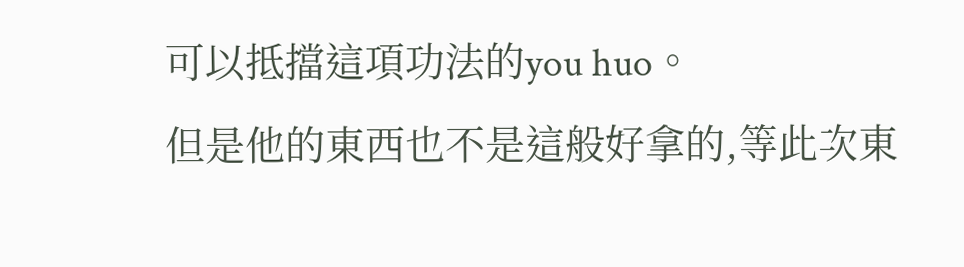可以抵擋這項功法的you huo。
但是他的東西也不是這般好拿的,等此次東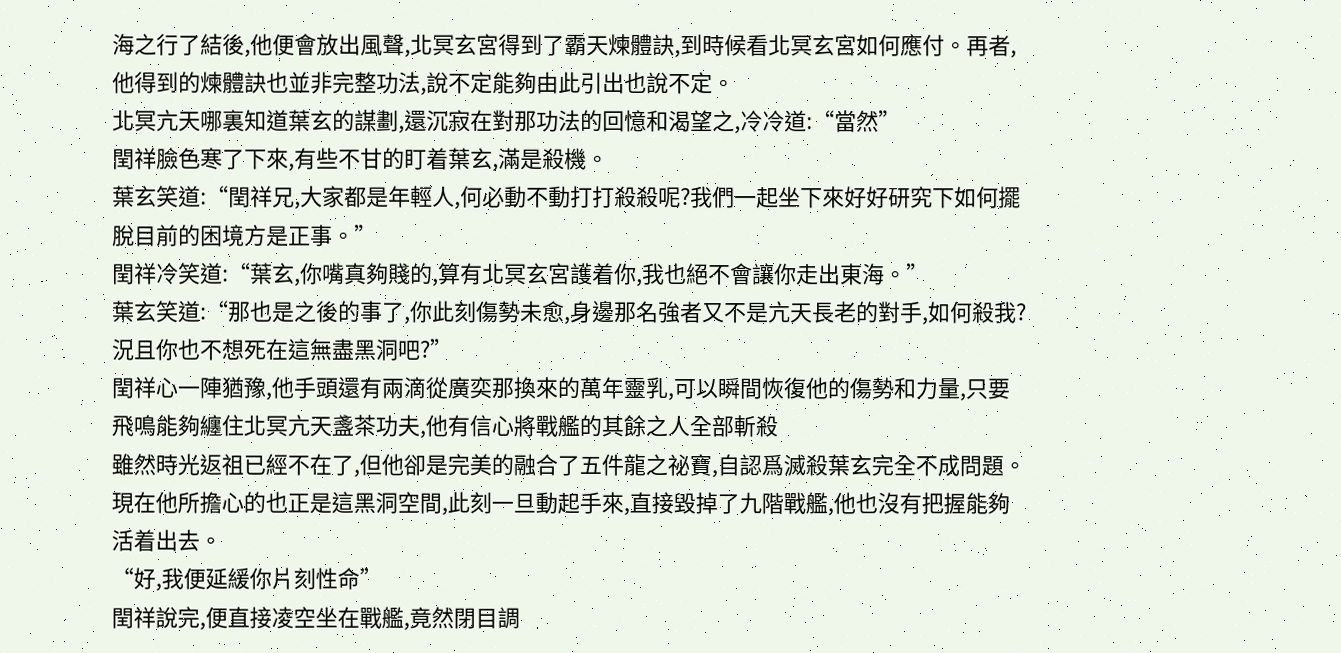海之行了結後,他便會放出風聲,北冥玄宮得到了霸天煉體訣,到時候看北冥玄宮如何應付。再者,他得到的煉體訣也並非完整功法,說不定能夠由此引出也說不定。
北冥亢天哪裏知道葉玄的謀劃,還沉寂在對那功法的回憶和渴望之,冷冷道:“當然”
閏祥臉色寒了下來,有些不甘的盯着葉玄,滿是殺機。
葉玄笑道:“閏祥兄,大家都是年輕人,何必動不動打打殺殺呢?我們一起坐下來好好研究下如何擺脫目前的困境方是正事。”
閏祥冷笑道:“葉玄,你嘴真夠賤的,算有北冥玄宮護着你,我也絕不會讓你走出東海。”
葉玄笑道:“那也是之後的事了,你此刻傷勢未愈,身邊那名強者又不是亢天長老的對手,如何殺我?況且你也不想死在這無盡黑洞吧?”
閏祥心一陣猶豫,他手頭還有兩滴從廣奕那換來的萬年靈乳,可以瞬間恢復他的傷勢和力量,只要飛鳴能夠纏住北冥亢天盞茶功夫,他有信心將戰艦的其餘之人全部斬殺
雖然時光返祖已經不在了,但他卻是完美的融合了五件龍之祕寶,自認爲滅殺葉玄完全不成問題。
現在他所擔心的也正是這黑洞空間,此刻一旦動起手來,直接毀掉了九階戰艦,他也沒有把握能夠活着出去。
“好,我便延緩你片刻性命”
閏祥說完,便直接凌空坐在戰艦,竟然閉目調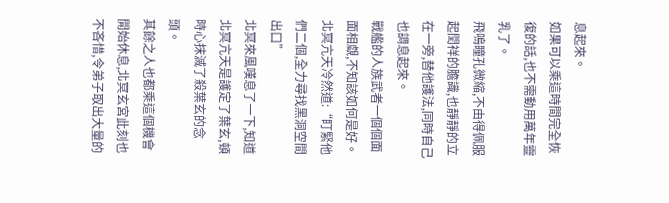息起來。
如果可以乘這時間完全恢復的話,也不需動用萬年靈乳了。
飛鳴瞳孔微縮,不由得佩服起閏祥的膽識,也靜靜的立在一旁,替他護法,同時自己也調息起來。
戰艦的人族武者一個個面面相覷,不知該如何是好。
北冥亢天冷然道:“盯緊他們二個,全力尋找黑洞空間出口”
北冥來風嘆息了一下,知道北冥亢天是護定了葉玄,頓時心抹滅了殺葉玄的念頭。
其餘之人也都乘這個機會開始休息,北冥玄宮此刻也不吝惜,令弟子取出大量的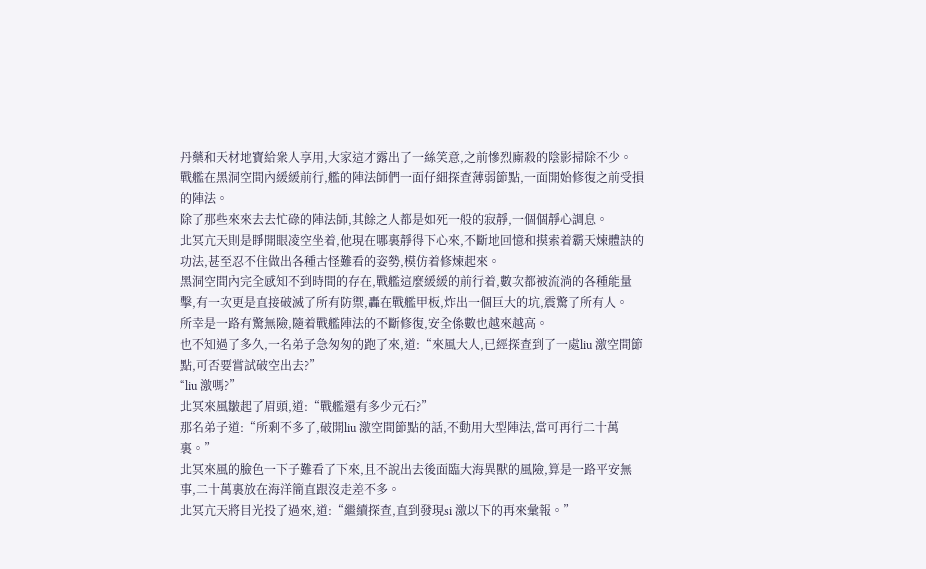丹藥和天材地寶給衆人享用,大家這才露出了一絲笑意,之前慘烈廝殺的陰影掃除不少。
戰艦在黑洞空間內緩緩前行,艦的陣法師們一面仔細探查薄弱節點,一面開始修復之前受損的陣法。
除了那些來來去去忙碌的陣法師,其餘之人都是如死一般的寂靜,一個個靜心調息。
北冥亢天則是睜開眼凌空坐着,他現在哪裏靜得下心來,不斷地回憶和摸索着霸天煉體訣的功法,甚至忍不住做出各種古怪難看的姿勢,模仿着修煉起來。
黑洞空間內完全感知不到時間的存在,戰艦這麼緩緩的前行着,數次都被流淌的各種能量擊,有一次更是直接破滅了所有防禦,轟在戰艦甲板,炸出一個巨大的坑,震驚了所有人。
所幸是一路有驚無險,隨着戰艦陣法的不斷修復,安全係數也越來越高。
也不知過了多久,一名弟子急匆匆的跑了來,道:“來風大人,已經探查到了一處liu 激空間節點,可否要嘗試破空出去?”
“liu 激嗎?”
北冥來風皺起了眉頭,道:“戰艦還有多少元石?”
那名弟子道:“所剩不多了,破開liu 激空間節點的話,不動用大型陣法,當可再行二十萬裏。”
北冥來風的臉色一下子難看了下來,且不說出去後面臨大海異獸的風險,算是一路平安無事,二十萬裏放在海洋簡直跟沒走差不多。
北冥亢天將目光投了過來,道:“繼續探查,直到發現si 激以下的再來彙報。”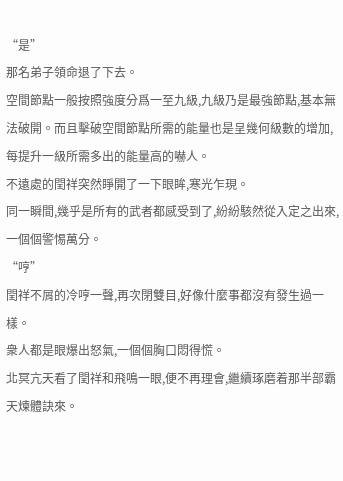“是”
那名弟子領命退了下去。
空間節點一般按照強度分爲一至九級,九級乃是最強節點,基本無法破開。而且擊破空間節點所需的能量也是呈幾何級數的增加,每提升一級所需多出的能量高的嚇人。
不遠處的閏祥突然睜開了一下眼眸,寒光乍現。
同一瞬間,幾乎是所有的武者都感受到了,紛紛駭然從入定之出來,一個個警惕萬分。
“哼”
閏祥不屑的冷哼一聲,再次閉雙目,好像什麼事都沒有發生過一樣。
衆人都是眼爆出怒氣,一個個胸口悶得慌。
北冥亢天看了閏祥和飛鳴一眼,便不再理會,繼續琢磨着那半部霸天煉體訣來。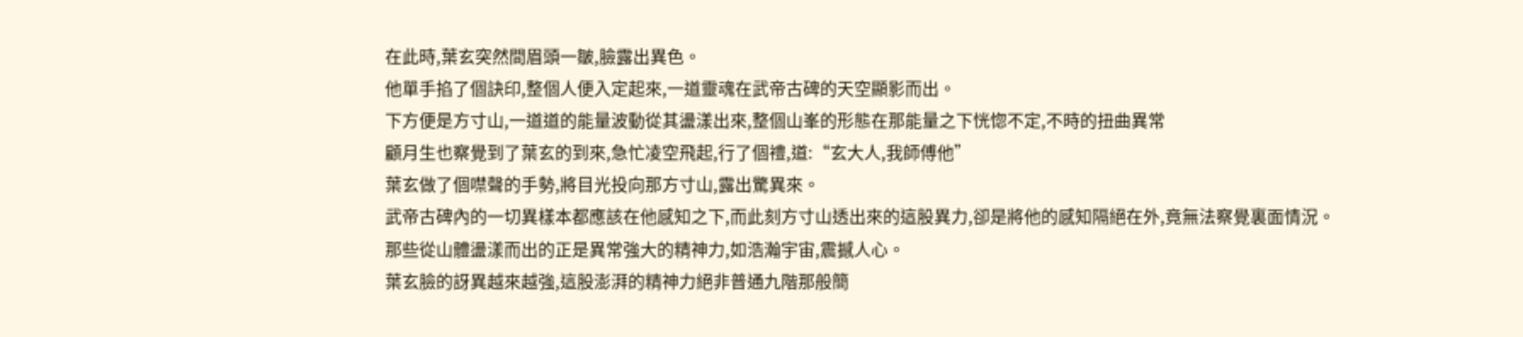在此時,葉玄突然間眉頭一皺,臉露出異色。
他單手掐了個訣印,整個人便入定起來,一道靈魂在武帝古碑的天空顯影而出。
下方便是方寸山,一道道的能量波動從其盪漾出來,整個山峯的形態在那能量之下恍惚不定,不時的扭曲異常
顧月生也察覺到了葉玄的到來,急忙凌空飛起,行了個禮,道:“玄大人,我師傅他”
葉玄做了個噤聲的手勢,將目光投向那方寸山,露出驚異來。
武帝古碑內的一切異樣本都應該在他感知之下,而此刻方寸山透出來的這股異力,卻是將他的感知隔絕在外,竟無法察覺裏面情況。
那些從山體盪漾而出的正是異常強大的精神力,如浩瀚宇宙,震撼人心。
葉玄臉的訝異越來越強,這股澎湃的精神力絕非普通九階那般簡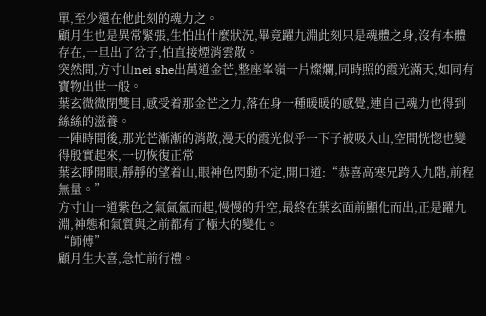單,至少還在他此刻的魂力之。
顧月生也是異常緊張,生怕出什麼狀況,畢竟躍九淵此刻只是魂體之身,沒有本體存在,一旦出了岔子,怕直接煙消雲散。
突然間,方寸山nei she出萬道金芒,整座峯嶺一片燦爛,同時照的霞光滿天,如同有寶物出世一般。
葉玄微微閉雙目,感受着那金芒之力,落在身一種暖暖的感覺,連自己魂力也得到絲絲的滋養。
一陣時間後,那光芒漸漸的消散,漫天的霞光似乎一下子被吸入山,空間恍惚也變得殷實起來,一切恢復正常
葉玄睜開眼,靜靜的望着山,眼神色閃動不定,開口道:“恭喜高寒兄跨入九階,前程無量。”
方寸山一道紫色之氣氤氳而起,慢慢的升空,最終在葉玄面前顯化而出,正是躍九淵,神態和氣質與之前都有了極大的變化。
“師傅”
顧月生大喜,急忙前行禮。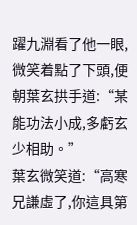躍九淵看了他一眼,微笑着點了下頭,便朝葉玄拱手道:“某能功法小成,多虧玄少相助。”
葉玄微笑道:“高寒兄謙虛了,你這具第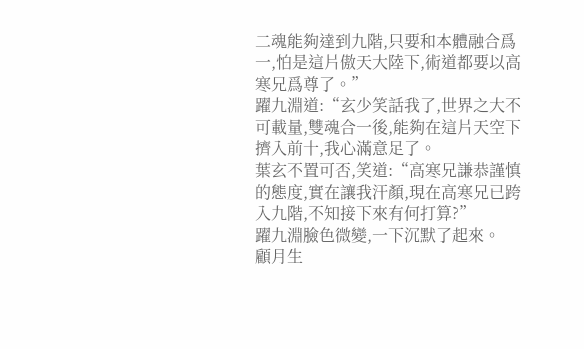二魂能夠達到九階,只要和本體融合爲一,怕是這片傲天大陸下,術道都要以高寒兄爲尊了。”
躍九淵道:“玄少笑話我了,世界之大不可載量,雙魂合一後,能夠在這片天空下擠入前十,我心滿意足了。
葉玄不置可否,笑道:“高寒兄謙恭謹慎的態度,實在讓我汗顏,現在高寒兄已跨入九階,不知接下來有何打算?”
躍九淵臉色微變,一下沉默了起來。
顧月生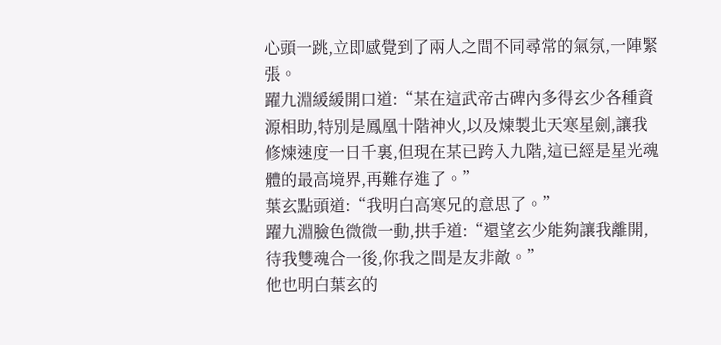心頭一跳,立即感覺到了兩人之間不同尋常的氣氛,一陣緊張。
躍九淵緩緩開口道:“某在這武帝古碑內多得玄少各種資源相助,特別是鳳凰十階神火,以及煉製北天寒星劍,讓我修煉速度一日千裏,但現在某已跨入九階,這已經是星光魂體的最高境界,再難存進了。”
葉玄點頭道:“我明白高寒兄的意思了。”
躍九淵臉色微微一動,拱手道:“還望玄少能夠讓我離開,待我雙魂合一後,你我之間是友非敵。”
他也明白葉玄的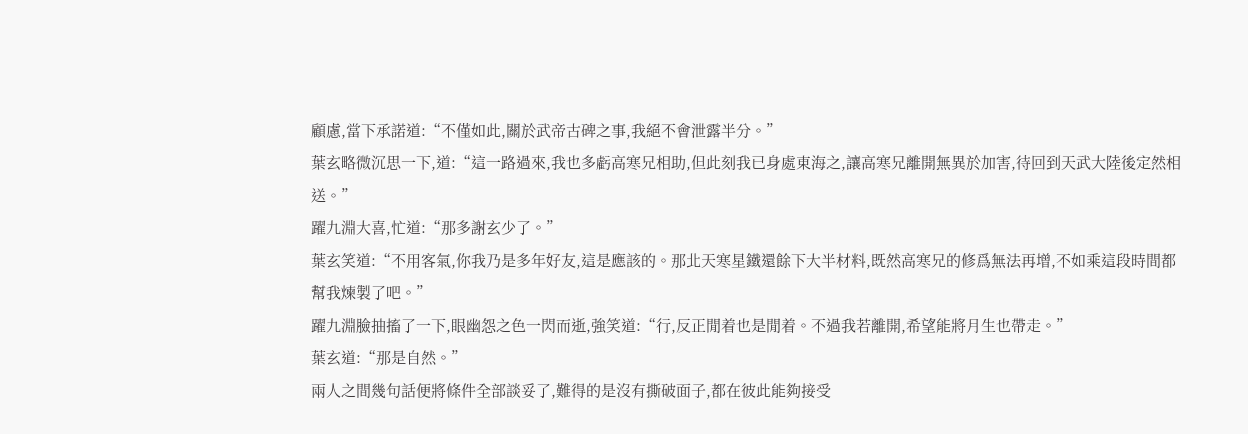顧慮,當下承諾道:“不僅如此,關於武帝古碑之事,我絕不會泄露半分。”
葉玄略微沉思一下,道:“這一路過來,我也多虧高寒兄相助,但此刻我已身處東海之,讓高寒兄離開無異於加害,待回到天武大陸後定然相送。”
躍九淵大喜,忙道:“那多謝玄少了。”
葉玄笑道:“不用客氣,你我乃是多年好友,這是應該的。那北天寒星鐵還餘下大半材料,既然高寒兄的修爲無法再增,不如乘這段時間都幫我煉製了吧。”
躍九淵臉抽搐了一下,眼幽怨之色一閃而逝,強笑道:“行,反正閒着也是閒着。不過我若離開,希望能將月生也帶走。”
葉玄道:“那是自然。”
兩人之間幾句話便將條件全部談妥了,難得的是沒有撕破面子,都在彼此能夠接受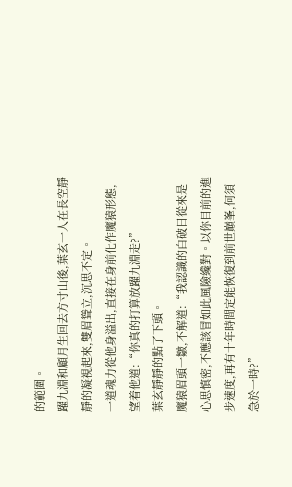的範圍。
躍九淵和顧月生回去方寸山後,葉玄一人在長空靜靜的凝視起來,雙眉聳立,沉思不定。
一道魂力從他身溢出,直接在身前化作魔猿形態,望着他道:“你真的打算放躍九淵走?”
葉玄靜靜的點了下頭。
魔猿眉頭一皺,不解道:“我認識的白破日從來是心思慎密,不應該冒如此風險纔對。以你目前的進步速度,再有十年時間定能恢復到前世巔峯,何須急於一時?”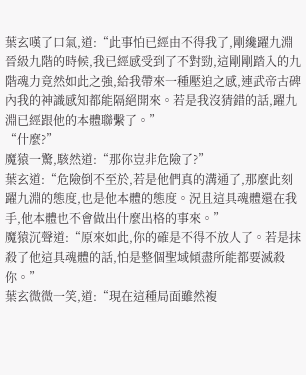葉玄嘆了口氣,道:“此事怕已經由不得我了,剛纔躍九淵晉級九階的時候,我已經感受到了不對勁,這剛剛踏入的九階魂力竟然如此之強,給我帶來一種壓迫之感,連武帝古碑內我的神識感知都能隔絕開來。若是我沒猜錯的話,躍九淵已經跟他的本體聯繫了。”
“什麼?”
魔猿一驚,駭然道:“那你豈非危險了?”
葉玄道:“危險倒不至於,若是他們真的溝通了,那麼此刻躍九淵的態度,也是他本體的態度。況且這具魂體還在我手,他本體也不會做出什麼出格的事來。”
魔猿沉聲道:“原來如此,你的確是不得不放人了。若是抹殺了他這具魂體的話,怕是整個聖域傾盡所能都要滅殺你。”
葉玄微微一笑,道:“現在這種局面雖然複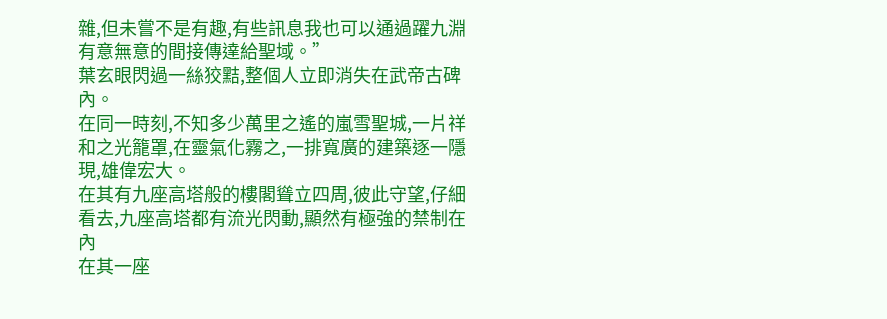雜,但未嘗不是有趣,有些訊息我也可以通過躍九淵有意無意的間接傳達給聖域。”
葉玄眼閃過一絲狡黠,整個人立即消失在武帝古碑內。
在同一時刻,不知多少萬里之遙的嵐雪聖城,一片祥和之光籠罩,在靈氣化霧之,一排寬廣的建築逐一隱現,雄偉宏大。
在其有九座高塔般的樓閣聳立四周,彼此守望,仔細看去,九座高塔都有流光閃動,顯然有極強的禁制在內
在其一座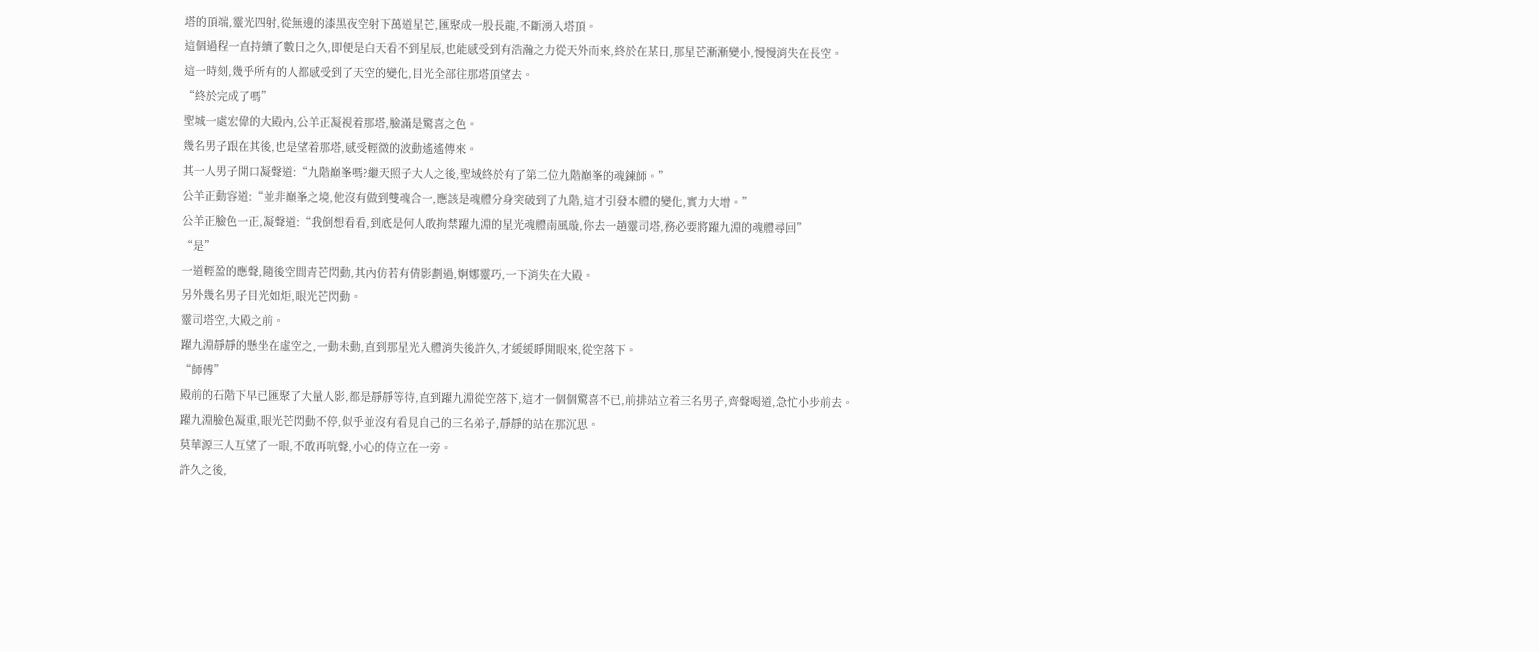塔的頂端,靈光四射,從無邊的漆黑夜空射下萬道星芒,匯聚成一股長龍,不斷湧入塔頂。
這個過程一直持續了數日之久,即便是白天看不到星辰,也能感受到有浩瀚之力從天外而來,終於在某日,那星芒漸漸變小,慢慢消失在長空。
這一時刻,幾乎所有的人都感受到了天空的變化,目光全部往那塔頂望去。
“終於完成了嗎”
聖城一處宏偉的大殿內,公羊正凝視着那塔,臉滿是驚喜之色。
幾名男子跟在其後,也是望着那塔,感受輕微的波動遙遙傳來。
其一人男子開口凝聲道:“九階巔峯嗎?繼天照子大人之後,聖域終於有了第二位九階巔峯的魂鍊師。”
公羊正動容道:“並非巔峯之境,他沒有做到雙魂合一,應該是魂體分身突破到了九階,這才引發本體的變化,實力大增。”
公羊正臉色一正,凝聲道:“我倒想看看,到底是何人敢拘禁躍九淵的星光魂體南風璇,你去一趟靈司塔,務必要將躍九淵的魂體尋回”
“是”
一道輕盈的應聲,隨後空間青芒閃動,其內仿若有倩影劃過,婀娜靈巧,一下消失在大殿。
另外幾名男子目光如炬,眼光芒閃動。
靈司塔空,大殿之前。
躍九淵靜靜的懸坐在虛空之,一動未動,直到那星光入體消失後許久,才緩緩睜開眼來,從空落下。
“師傅”
殿前的石階下早已匯聚了大量人影,都是靜靜等待,直到躍九淵從空落下,這才一個個驚喜不已,前排站立着三名男子,齊聲喝道,急忙小步前去。
躍九淵臉色凝重,眼光芒閃動不停,似乎並沒有看見自己的三名弟子,靜靜的站在那沉思。
莫華源三人互望了一眼,不敢再吭聲,小心的侍立在一旁。
許久之後,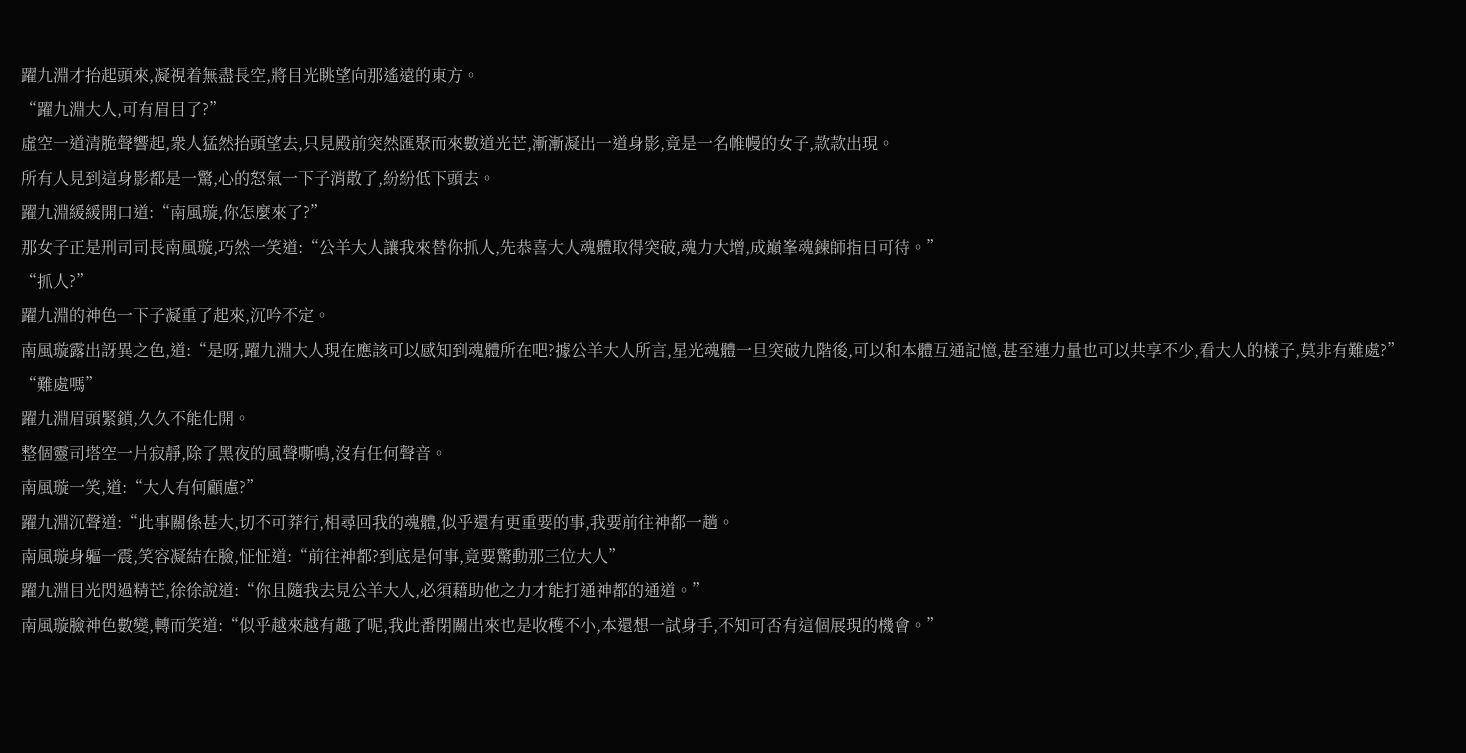躍九淵才抬起頭來,凝視着無盡長空,將目光眺望向那遙遠的東方。
“躍九淵大人,可有眉目了?”
虛空一道清脆聲響起,衆人猛然抬頭望去,只見殿前突然匯聚而來數道光芒,漸漸凝出一道身影,竟是一名帷幔的女子,款款出現。
所有人見到這身影都是一驚,心的怒氣一下子消散了,紛紛低下頭去。
躍九淵緩緩開口道:“南風璇,你怎麼來了?”
那女子正是刑司司長南風璇,巧然一笑道:“公羊大人讓我來替你抓人,先恭喜大人魂體取得突破,魂力大增,成巔峯魂鍊師指日可待。”
“抓人?”
躍九淵的神色一下子凝重了起來,沉吟不定。
南風璇露出訝異之色,道:“是呀,躍九淵大人現在應該可以感知到魂體所在吧?據公羊大人所言,星光魂體一旦突破九階後,可以和本體互通記憶,甚至連力量也可以共享不少,看大人的樣子,莫非有難處?”
“難處嗎”
躍九淵眉頭緊鎖,久久不能化開。
整個靈司塔空一片寂靜,除了黑夜的風聲嘶鳴,沒有任何聲音。
南風璇一笑,道:“大人有何顧慮?”
躍九淵沉聲道:“此事關係甚大,切不可莽行,相尋回我的魂體,似乎還有更重要的事,我要前往神都一趟。
南風璇身軀一震,笑容凝結在臉,怔怔道:“前往神都?到底是何事,竟要驚動那三位大人”
躍九淵目光閃過精芒,徐徐說道:“你且隨我去見公羊大人,必須藉助他之力才能打通神都的通道。”
南風璇臉神色數變,轉而笑道:“似乎越來越有趣了呢,我此番閉關出來也是收穫不小,本還想一試身手,不知可否有這個展現的機會。”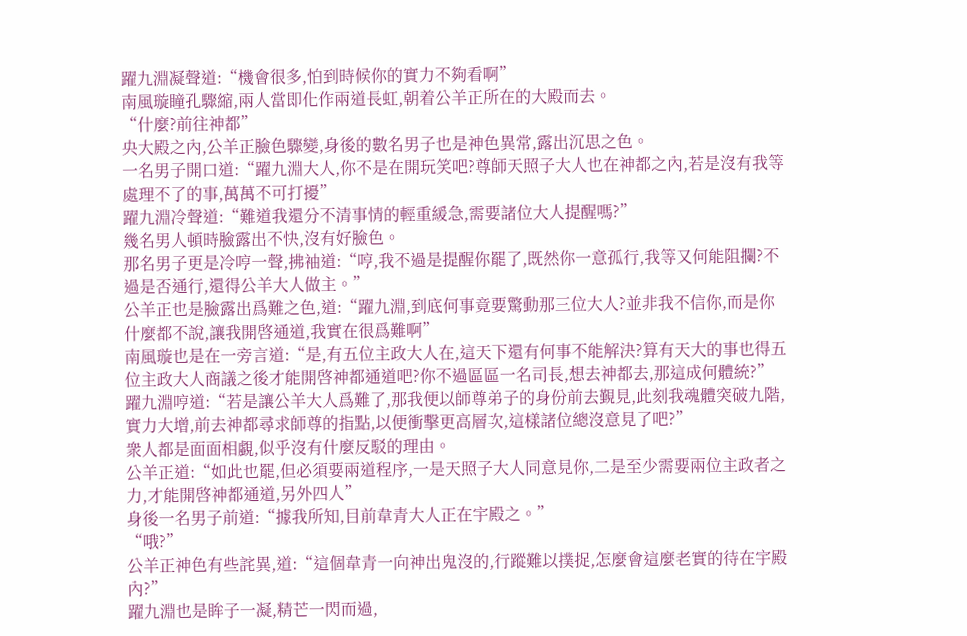躍九淵凝聲道:“機會很多,怕到時候你的實力不夠看啊”
南風璇瞳孔驟縮,兩人當即化作兩道長虹,朝着公羊正所在的大殿而去。
“什麼?前往神都”
央大殿之內,公羊正臉色驟變,身後的數名男子也是神色異常,露出沉思之色。
一名男子開口道:“躍九淵大人,你不是在開玩笑吧?尊師天照子大人也在神都之內,若是沒有我等處理不了的事,萬萬不可打擾”
躍九淵冷聲道:“難道我還分不清事情的輕重緩急,需要諸位大人提醒嗎?”
幾名男人頓時臉露出不快,沒有好臉色。
那名男子更是冷哼一聲,拂袖道:“哼,我不過是提醒你罷了,既然你一意孤行,我等又何能阻攔?不過是否通行,還得公羊大人做主。”
公羊正也是臉露出爲難之色,道:“躍九淵,到底何事竟要驚動那三位大人?並非我不信你,而是你什麼都不說,讓我開啓通道,我實在很爲難啊”
南風璇也是在一旁言道:“是,有五位主政大人在,這天下還有何事不能解決?算有天大的事也得五位主政大人商議之後才能開啓神都通道吧?你不過區區一名司長,想去神都去,那這成何體統?”
躍九淵哼道:“若是讓公羊大人爲難了,那我便以師尊弟子的身份前去覲見,此刻我魂體突破九階,實力大增,前去神都尋求師尊的指點,以便衝擊更高層次,這樣諸位總沒意見了吧?”
衆人都是面面相覷,似乎沒有什麼反駁的理由。
公羊正道:“如此也罷,但必須要兩道程序,一是天照子大人同意見你,二是至少需要兩位主政者之力,才能開啓神都通道,另外四人”
身後一名男子前道:“據我所知,目前韋青大人正在宇殿之。”
“哦?”
公羊正神色有些詫異,道:“這個韋青一向神出鬼沒的,行蹤難以撲捉,怎麼會這麼老實的待在宇殿內?”
躍九淵也是眸子一凝,精芒一閃而過,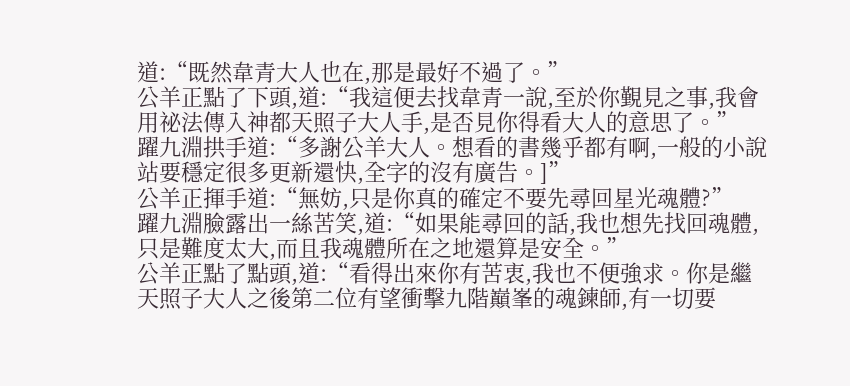道:“既然韋青大人也在,那是最好不過了。”
公羊正點了下頭,道:“我這便去找韋青一說,至於你覲見之事,我會用祕法傳入神都天照子大人手,是否見你得看大人的意思了。”
躍九淵拱手道:“多謝公羊大人。想看的書幾乎都有啊,一般的小說站要穩定很多更新還快,全字的沒有廣告。]”
公羊正揮手道:“無妨,只是你真的確定不要先尋回星光魂體?”
躍九淵臉露出一絲苦笑,道:“如果能尋回的話,我也想先找回魂體,只是難度太大,而且我魂體所在之地還算是安全。”
公羊正點了點頭,道:“看得出來你有苦衷,我也不便強求。你是繼天照子大人之後第二位有望衝擊九階巔峯的魂鍊師,有一切要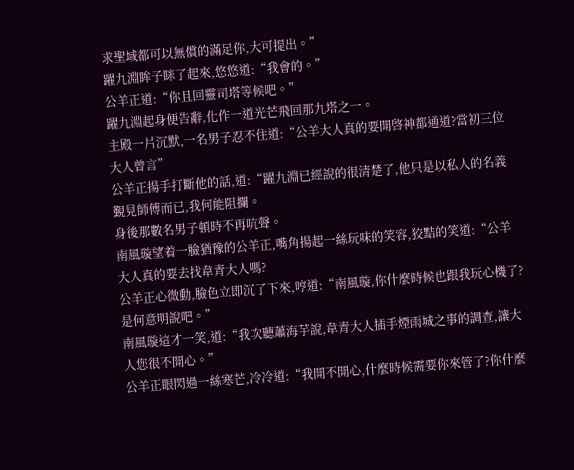求聖域都可以無償的滿足你,大可提出。”
躍九淵眸子眯了起來,悠悠道:“我會的。”
公羊正道:“你且回靈司塔等候吧。”
躍九淵起身便告辭,化作一道光芒飛回那九塔之一。
主殿一片沉默,一名男子忍不住道:“公羊大人真的要開啓神都通道?當初三位大人曾言”
公羊正揚手打斷他的話,道:“躍九淵已經說的很清楚了,他只是以私人的名義覲見師傅而已,我何能阻攔。
身後那數名男子頓時不再吭聲。
南風璇望着一臉猶豫的公羊正,嘴角揚起一絲玩味的笑容,狡黠的笑道:“公羊大人真的要去找韋青大人嗎?
公羊正心微動,臉色立即沉了下來,哼道:“南風璇,你什麼時候也跟我玩心機了?是何意明說吧。”
南風璇這才一笑,道:“我次聽蕭海芋說,韋青大人插手煙雨城之事的調查,讓大人您很不開心。”
公羊正眼閃過一絲寒芒,冷冷道:“我開不開心,什麼時候需要你來管了?你什麼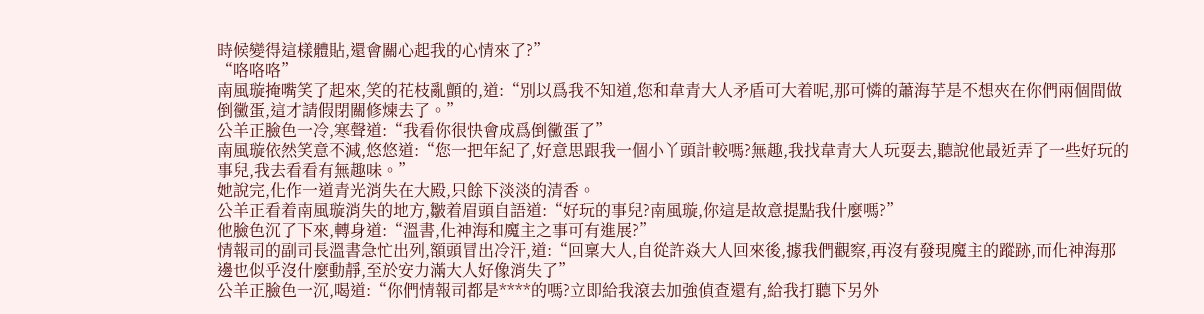時候變得這樣體貼,還會關心起我的心情來了?”
“咯咯咯”
南風璇掩嘴笑了起來,笑的花枝亂顫的,道:“別以爲我不知道,您和韋青大人矛盾可大着呢,那可憐的蕭海芋是不想夾在你們兩個間做倒黴蛋,這才請假閉關修煉去了。”
公羊正臉色一冷,寒聲道:“我看你很快會成爲倒黴蛋了”
南風璇依然笑意不減,悠悠道:“您一把年紀了,好意思跟我一個小丫頭計較嗎?無趣,我找韋青大人玩耍去,聽說他最近弄了一些好玩的事兒,我去看看有無趣味。”
她說完,化作一道青光消失在大殿,只餘下淡淡的清香。
公羊正看着南風璇消失的地方,皺着眉頭自語道:“好玩的事兒?南風璇,你這是故意提點我什麼嗎?”
他臉色沉了下來,轉身道:“溫書,化神海和魔主之事可有進展?”
情報司的副司長溫書急忙出列,額頭冒出冷汗,道:“回稟大人,自從許焱大人回來後,據我們觀察,再沒有發現魔主的蹤跡,而化神海那邊也似乎沒什麼動靜,至於安力滿大人好像消失了”
公羊正臉色一沉,喝道:“你們情報司都是****的嗎?立即給我滾去加強偵查還有,給我打聽下另外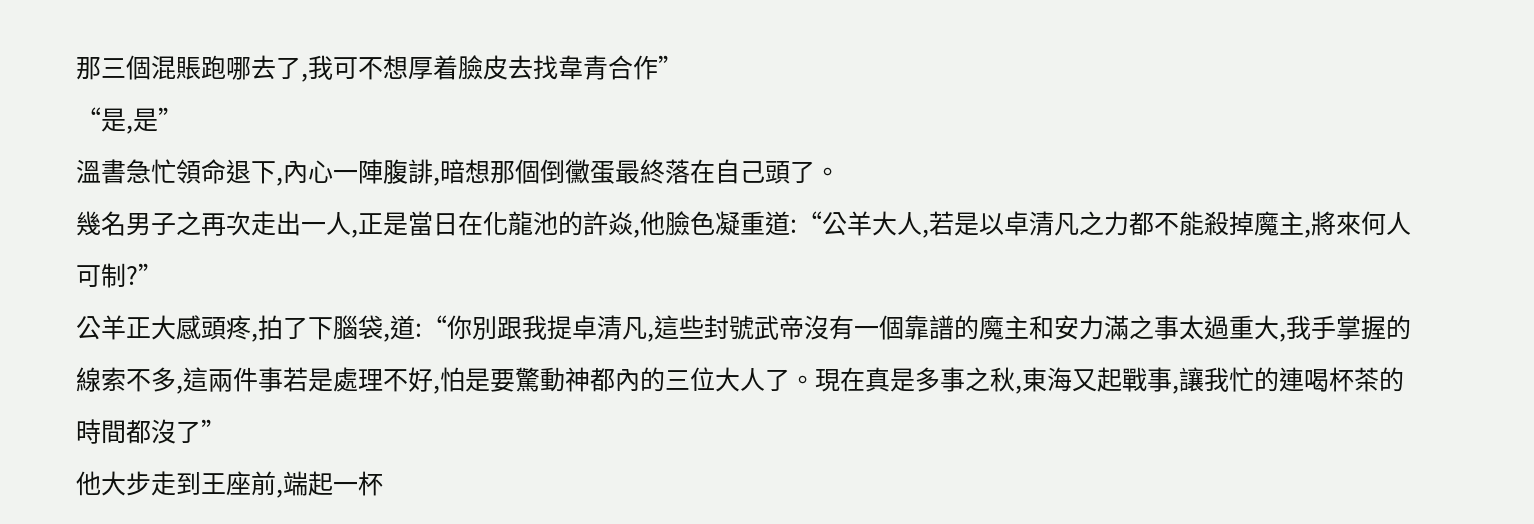那三個混賬跑哪去了,我可不想厚着臉皮去找韋青合作”
“是,是”
溫書急忙領命退下,內心一陣腹誹,暗想那個倒黴蛋最終落在自己頭了。
幾名男子之再次走出一人,正是當日在化龍池的許焱,他臉色凝重道:“公羊大人,若是以卓清凡之力都不能殺掉魔主,將來何人可制?”
公羊正大感頭疼,拍了下腦袋,道:“你別跟我提卓清凡,這些封號武帝沒有一個靠譜的魔主和安力滿之事太過重大,我手掌握的線索不多,這兩件事若是處理不好,怕是要驚動神都內的三位大人了。現在真是多事之秋,東海又起戰事,讓我忙的連喝杯茶的時間都沒了”
他大步走到王座前,端起一杯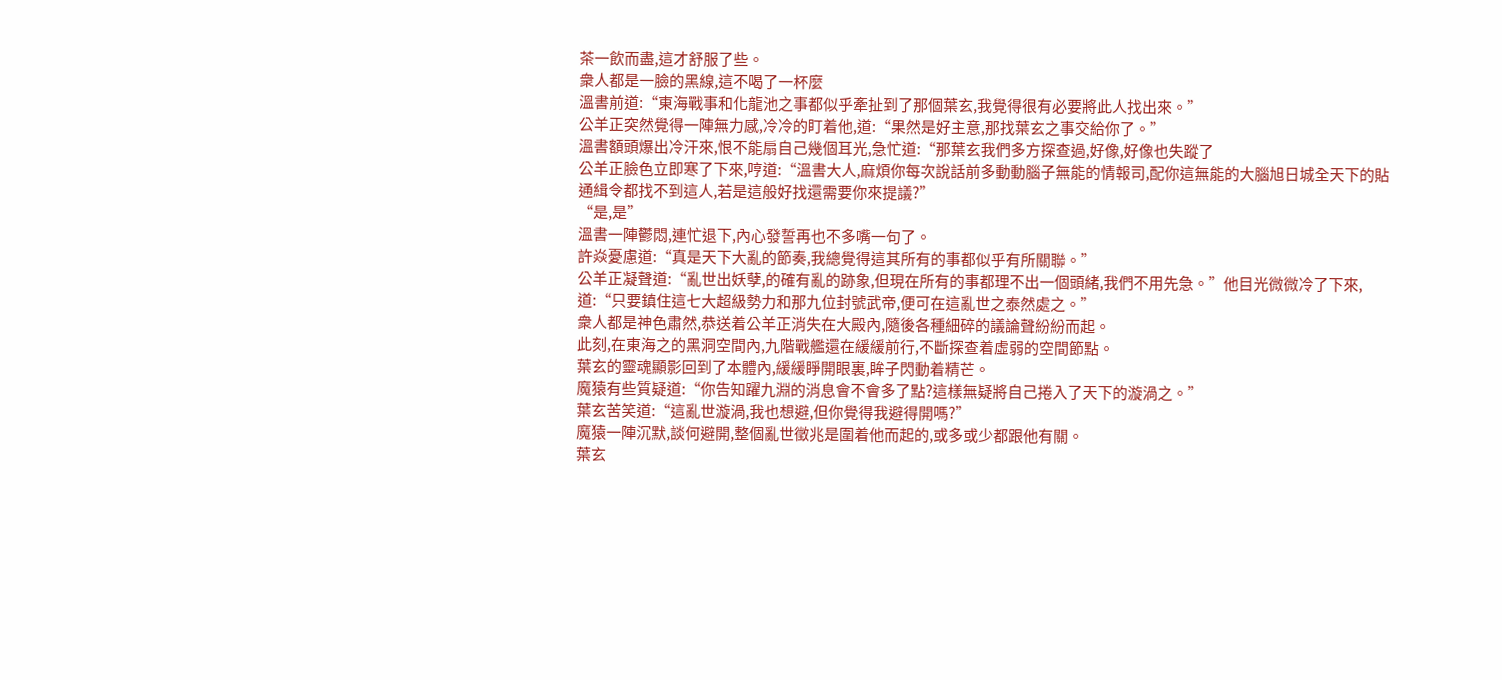茶一飲而盡,這才舒服了些。
衆人都是一臉的黑線,這不喝了一杯麼
溫書前道:“東海戰事和化龍池之事都似乎牽扯到了那個葉玄,我覺得很有必要將此人找出來。”
公羊正突然覺得一陣無力感,冷冷的盯着他,道:“果然是好主意,那找葉玄之事交給你了。”
溫書額頭爆出冷汗來,恨不能扇自己幾個耳光,急忙道:“那葉玄我們多方探查過,好像,好像也失蹤了
公羊正臉色立即寒了下來,哼道:“溫書大人,麻煩你每次說話前多動動腦子無能的情報司,配你這無能的大腦旭日城全天下的貼通緝令都找不到這人,若是這般好找還需要你來提議?”
“是,是”
溫書一陣鬱悶,連忙退下,內心發誓再也不多嘴一句了。
許焱憂慮道:“真是天下大亂的節奏,我總覺得這其所有的事都似乎有所關聯。”
公羊正凝聲道:“亂世出妖孽,的確有亂的跡象,但現在所有的事都理不出一個頭緒,我們不用先急。”他目光微微冷了下來,道:“只要鎮住這七大超級勢力和那九位封號武帝,便可在這亂世之泰然處之。”
衆人都是神色肅然,恭送着公羊正消失在大殿內,隨後各種細碎的議論聲紛紛而起。
此刻,在東海之的黑洞空間內,九階戰艦還在緩緩前行,不斷探查着虛弱的空間節點。
葉玄的靈魂顯影回到了本體內,緩緩睜開眼裏,眸子閃動着精芒。
魔猿有些質疑道:“你告知躍九淵的消息會不會多了點?這樣無疑將自己捲入了天下的漩渦之。”
葉玄苦笑道:“這亂世漩渦,我也想避,但你覺得我避得開嗎?”
魔猿一陣沉默,談何避開,整個亂世徵兆是圍着他而起的,或多或少都跟他有關。
葉玄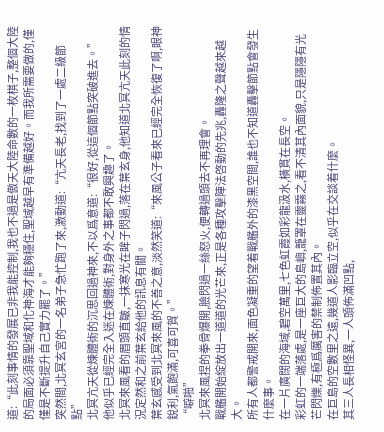道:“此刻事情的發展已非我能控制,我也不過是傲天大陸命數的一枚棋子,整個大陸的局面必須靠聖域和化神海才能夠穩住,聖域越早有準備越好。而我所需要做的,僅僅是不斷提升自己實力罷了。”
突然間,北冥玄宮的一名弟子急忙跑了來,激動道:“亢天長老,找到了一處二級節點”
北冥亢天從煉體術的沉思回過神來,不以爲意道:“很好,從這個節點突破進去。”
他似乎已經完全入迷在煉體術,對身外之事都不敢興趣了。
北冥來風看的眉頭直皺,一抹寒光在眸子閃過,落在葉玄身,他知道北冥亢天此刻的情況定然和之前葉玄給他的訊息有關。
葉玄感受到北冥來風的不善之意,淡然笑道:“來風公子看來已經完全恢復了啊,眼神銳利,氣飽滿,可喜可賀。”
“噼啪”
北冥來風捏的拳骨爆開,臉閃過一絲怒火,便轉過頭去不再理會。
戰艦開始綻放出一道道的光芒來,正是各種攻擊陣法啓動的先兆,轟隆之聲越來越大。
所有人都警戒開來,面色凝重的望着戰艦外的漆黑空間,誰也不知道轟擊節點會發生什麼事。
在一片廣闊的海域,碧空萬里,七色虹霞如彩龍汲水,橫貫在長空。
彩虹的一端落處,是一座巨大的島嶼,籠罩在靈霧之,看不清其內面貌,只是隱隱有光芒閃爍,有極爲厲害的禁制佈置其內。
在巨島的空數里之遠,幾道人影臨立空,似乎在交談着什麼。
其三人長相怪異,一人頭佈滿凹點,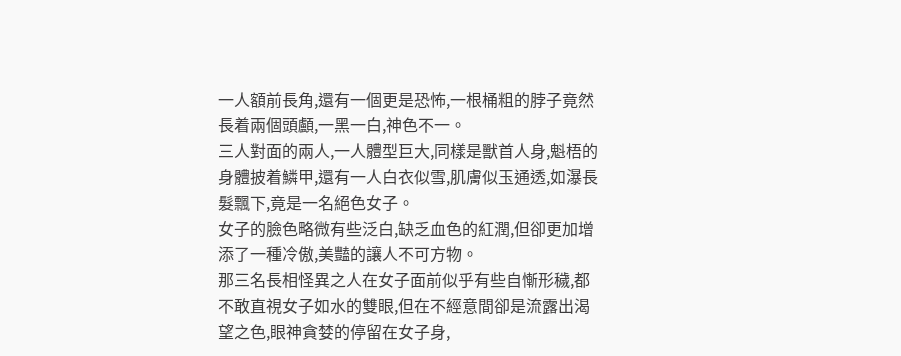一人額前長角,還有一個更是恐怖,一根桶粗的脖子竟然長着兩個頭顱,一黑一白,神色不一。
三人對面的兩人,一人體型巨大,同樣是獸首人身,魁梧的身體披着鱗甲,還有一人白衣似雪,肌膚似玉通透,如瀑長髮飄下,竟是一名絕色女子。
女子的臉色略微有些泛白,缺乏血色的紅潤,但卻更加增添了一種冷傲,美豔的讓人不可方物。
那三名長相怪異之人在女子面前似乎有些自慚形穢,都不敢直視女子如水的雙眼,但在不經意間卻是流露出渴望之色,眼神貪婪的停留在女子身,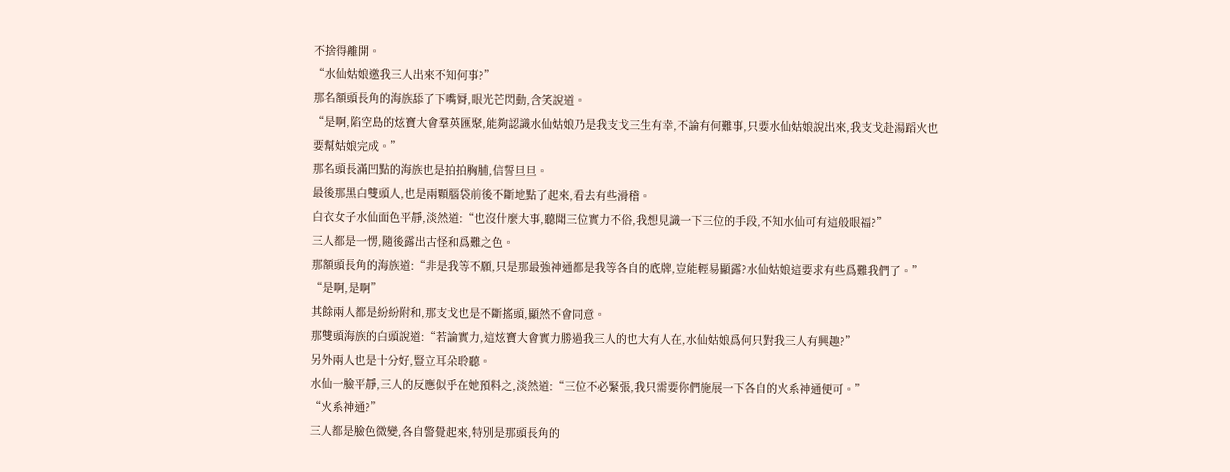不捨得離開。
“水仙姑娘邀我三人出來不知何事?”
那名額頭長角的海族舔了下嘴脣,眼光芒閃動,含笑說道。
“是啊,陷空島的炫寶大會羣英匯聚,能夠認識水仙姑娘乃是我支戈三生有幸,不論有何難事,只要水仙姑娘說出來,我支戈赴湯蹈火也要幫姑娘完成。”
那名頭長滿凹點的海族也是拍拍胸脯,信誓旦旦。
最後那黑白雙頭人,也是兩顆腦袋前後不斷地點了起來,看去有些滑稽。
白衣女子水仙面色平靜,淡然道:“也沒什麼大事,聽聞三位實力不俗,我想見識一下三位的手段,不知水仙可有這般眼福?”
三人都是一愣,隨後露出古怪和爲難之色。
那額頭長角的海族道:“非是我等不願,只是那最強神通都是我等各自的底牌,豈能輕易顯露?水仙姑娘這要求有些爲難我們了。”
“是啊,是啊”
其餘兩人都是紛紛附和,那支戈也是不斷搖頭,顯然不會同意。
那雙頭海族的白頭說道:“若論實力,這炫寶大會實力勝過我三人的也大有人在,水仙姑娘爲何只對我三人有興趣?”
另外兩人也是十分好,豎立耳朵聆聽。
水仙一臉平靜,三人的反應似乎在她預料之,淡然道:“三位不必緊張,我只需要你們施展一下各自的火系神通便可。”
“火系神通?”
三人都是臉色微變,各自警覺起來,特別是那頭長角的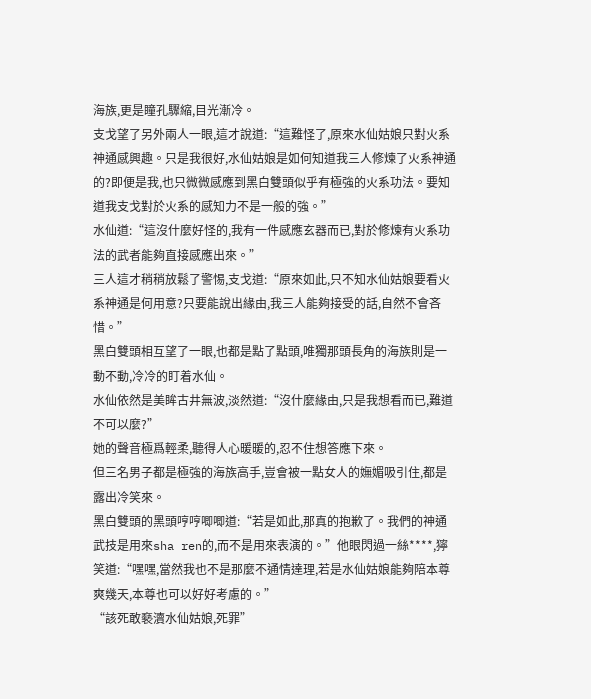海族,更是瞳孔驟縮,目光漸冷。
支戈望了另外兩人一眼,這才說道:“這難怪了,原來水仙姑娘只對火系神通感興趣。只是我很好,水仙姑娘是如何知道我三人修煉了火系神通的?即便是我,也只微微感應到黑白雙頭似乎有極強的火系功法。要知道我支戈對於火系的感知力不是一般的強。”
水仙道:“這沒什麼好怪的,我有一件感應玄器而已,對於修煉有火系功法的武者能夠直接感應出來。”
三人這才稍稍放鬆了警惕,支戈道:“原來如此,只不知水仙姑娘要看火系神通是何用意?只要能說出緣由,我三人能夠接受的話,自然不會吝惜。”
黑白雙頭相互望了一眼,也都是點了點頭,唯獨那頭長角的海族則是一動不動,冷冷的盯着水仙。
水仙依然是美眸古井無波,淡然道:“沒什麼緣由,只是我想看而已,難道不可以麼?”
她的聲音極爲輕柔,聽得人心暖暖的,忍不住想答應下來。
但三名男子都是極強的海族高手,豈會被一點女人的嫵媚吸引住,都是露出冷笑來。
黑白雙頭的黑頭哼哼唧唧道:“若是如此,那真的抱歉了。我們的神通武技是用來sha ren的,而不是用來表演的。”他眼閃過一絲****,獰笑道:“嘿嘿,當然我也不是那麼不通情達理,若是水仙姑娘能夠陪本尊爽幾天,本尊也可以好好考慮的。”
“該死敢褻瀆水仙姑娘,死罪”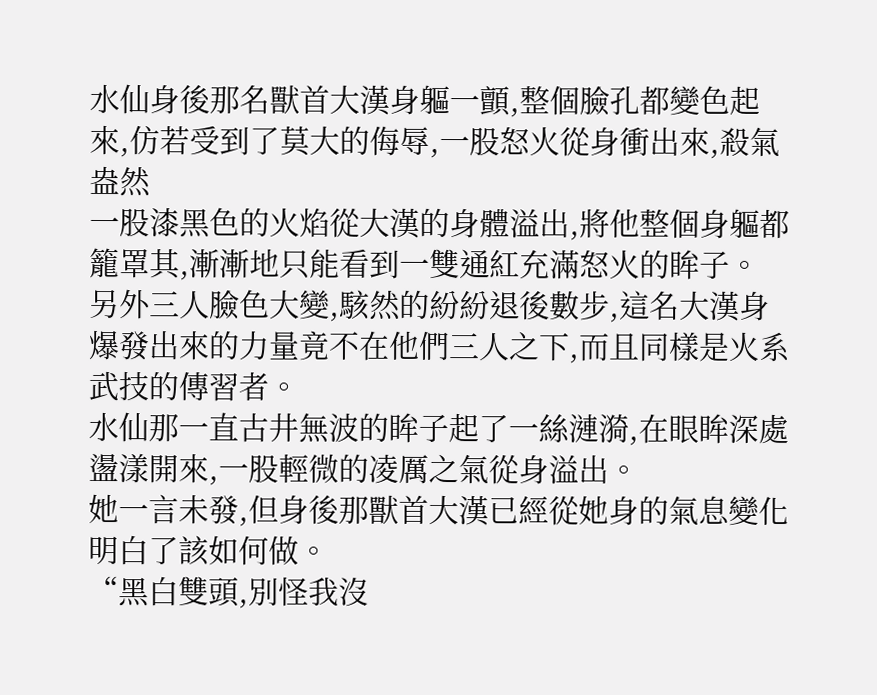水仙身後那名獸首大漢身軀一顫,整個臉孔都變色起來,仿若受到了莫大的侮辱,一股怒火從身衝出來,殺氣盎然
一股漆黑色的火焰從大漢的身體溢出,將他整個身軀都籠罩其,漸漸地只能看到一雙通紅充滿怒火的眸子。
另外三人臉色大變,駭然的紛紛退後數步,這名大漢身爆發出來的力量竟不在他們三人之下,而且同樣是火系武技的傳習者。
水仙那一直古井無波的眸子起了一絲漣漪,在眼眸深處盪漾開來,一股輕微的凌厲之氣從身溢出。
她一言未發,但身後那獸首大漢已經從她身的氣息變化明白了該如何做。
“黑白雙頭,別怪我沒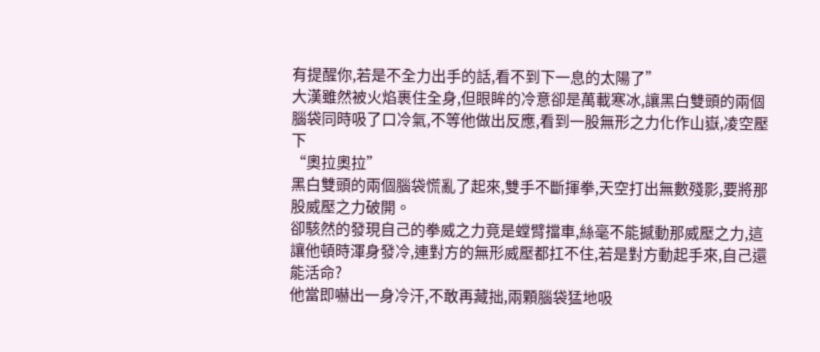有提醒你,若是不全力出手的話,看不到下一息的太陽了”
大漢雖然被火焰裹住全身,但眼眸的冷意卻是萬載寒冰,讓黑白雙頭的兩個腦袋同時吸了口冷氣,不等他做出反應,看到一股無形之力化作山嶽,凌空壓下
“奧拉奧拉”
黑白雙頭的兩個腦袋慌亂了起來,雙手不斷揮拳,天空打出無數殘影,要將那股威壓之力破開。
卻駭然的發現自己的拳威之力竟是螳臂擋車,絲毫不能撼動那威壓之力,這讓他頓時渾身發冷,連對方的無形威壓都扛不住,若是對方動起手來,自己還能活命?
他當即嚇出一身冷汗,不敢再藏拙,兩顆腦袋猛地吸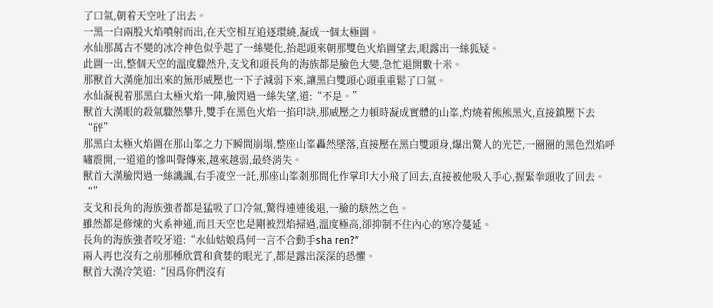了口氣,朝着天空吐了出去。
一黑一白兩股火焰噴射而出,在天空相互追逐環繞,凝成一個太極圖。
水仙那萬古不變的冰冷神色似乎起了一絲變化,抬起頭來朝那雙色火焰圖望去,眼露出一絲狐疑。
此圖一出,整個天空的溫度驟然升,支戈和頭長角的海族都是臉色大變,急忙退開數十米。
那獸首大漢施加出來的無形威壓也一下子減弱下來,讓黑白雙頭心頭重重鬆了口氣。
水仙凝視着那黑白太極火焰一陣,臉閃過一絲失望,道:“不是。”
獸首大漢眼的殺氣驟然攀升,雙手在黑色火焰一掐印訣,那威壓之力頓時凝成實體的山峯,灼燒着熊熊黑火,直接鎮壓下去
“砰”
那黑白太極火焰圖在那山峯之力下瞬間崩塌,整座山峯轟然墜落,直接壓在黑白雙頭身,爆出驚人的光芒,一圈圈的黑色烈焰呼嘯震開,一道道的慘叫聲傳來,越來越弱,最終消失。
獸首大漢臉閃過一絲譏諷,右手凌空一託,那座山峯剎那間化作掌印大小飛了回去,直接被他吸入手心,握緊拳頭收了回去。
“”
支戈和長角的海族強者都是猛吸了口冷氣,驚得連連後退,一臉的駭然之色。
雖然都是修煉的火系神通,而且天空也是剛被烈焰掃過,溫度極高,卻抑制不住內心的寒冷蔓延。
長角的海族強者咬牙道:“水仙姑娘爲何一言不合動手sha ren?”
兩人再也沒有之前那種欣賞和貪婪的眼光了,都是露出深深的恐懼。
獸首大漢冷笑道:“因爲你們沒有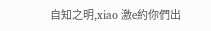自知之明,xiao 激e約你們出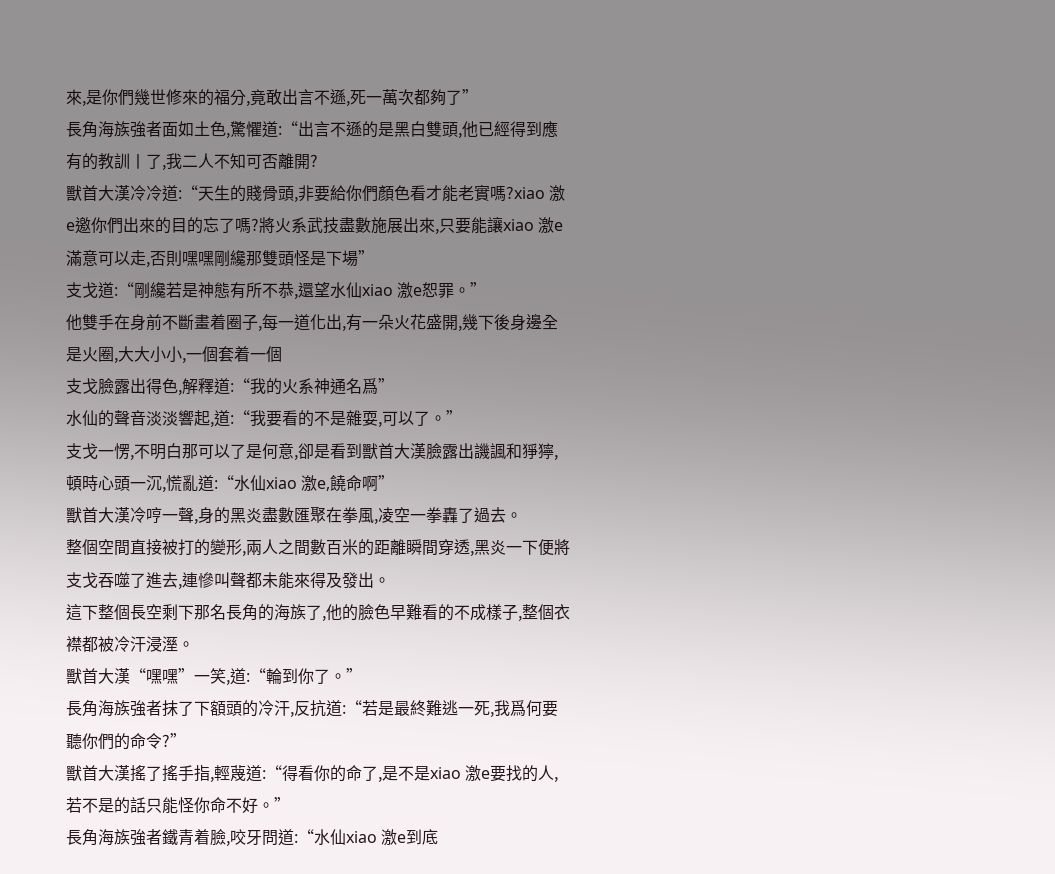來,是你們幾世修來的福分,竟敢出言不遜,死一萬次都夠了”
長角海族強者面如土色,驚懼道:“出言不遜的是黑白雙頭,他已經得到應有的教訓丨了,我二人不知可否離開?
獸首大漢冷冷道:“天生的賤骨頭,非要給你們顏色看才能老實嗎?xiao 激e邀你們出來的目的忘了嗎?將火系武技盡數施展出來,只要能讓xiao 激e滿意可以走,否則嘿嘿剛纔那雙頭怪是下場”
支戈道:“剛纔若是神態有所不恭,還望水仙xiao 激e恕罪。”
他雙手在身前不斷畫着圈子,每一道化出,有一朵火花盛開,幾下後身邊全是火圈,大大小小,一個套着一個
支戈臉露出得色,解釋道:“我的火系神通名爲”
水仙的聲音淡淡響起,道:“我要看的不是雜耍,可以了。”
支戈一愣,不明白那可以了是何意,卻是看到獸首大漢臉露出譏諷和猙獰,頓時心頭一沉,慌亂道:“水仙xiao 激e,饒命啊”
獸首大漢冷哼一聲,身的黑炎盡數匯聚在拳風,凌空一拳轟了過去。
整個空間直接被打的變形,兩人之間數百米的距離瞬間穿透,黑炎一下便將支戈吞噬了進去,連慘叫聲都未能來得及發出。
這下整個長空剩下那名長角的海族了,他的臉色早難看的不成樣子,整個衣襟都被冷汗浸溼。
獸首大漢“嘿嘿”一笑,道:“輪到你了。”
長角海族強者抹了下額頭的冷汗,反抗道:“若是最終難逃一死,我爲何要聽你們的命令?”
獸首大漢搖了搖手指,輕蔑道:“得看你的命了,是不是xiao 激e要找的人,若不是的話只能怪你命不好。”
長角海族強者鐵青着臉,咬牙問道:“水仙xiao 激e到底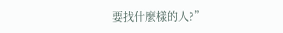要找什麼樣的人?”